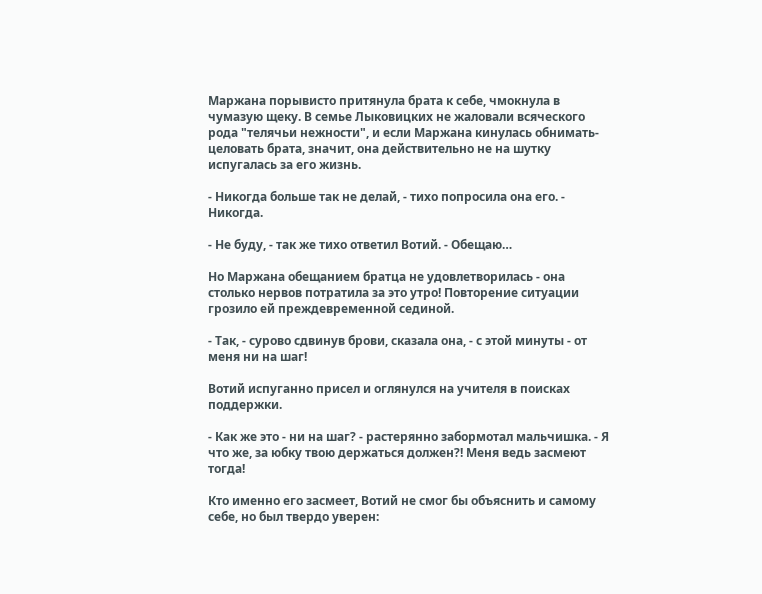Маржана порывисто притянула брата к себе, чмокнула в чумазую щеку. В семье Лыковицких не жаловали всяческого рода "телячьи нежности", и если Маржана кинулась обнимать-целовать брата, значит, она действительно не на шутку испугалась за его жизнь.

- Никогда больше так не делай, - тихо попросила она его. - Никогда.

- Не буду, - так же тихо ответил Вотий. - Обещаю…

Но Маржана обещанием братца не удовлетворилась - она столько нервов потратила за это утро! Повторение ситуации грозило ей преждевременной сединой.

- Так, - сурово сдвинув брови, сказала она, - с этой минуты - от меня ни на шаг!

Вотий испуганно присел и оглянулся на учителя в поисках поддержки.

- Как же это - ни на шаг? - растерянно забормотал мальчишка. - Я что же, за юбку твою держаться должен?! Меня ведь засмеют тогда!

Кто именно его засмеет, Вотий не смог бы объяснить и самому себе, но был твердо уверен: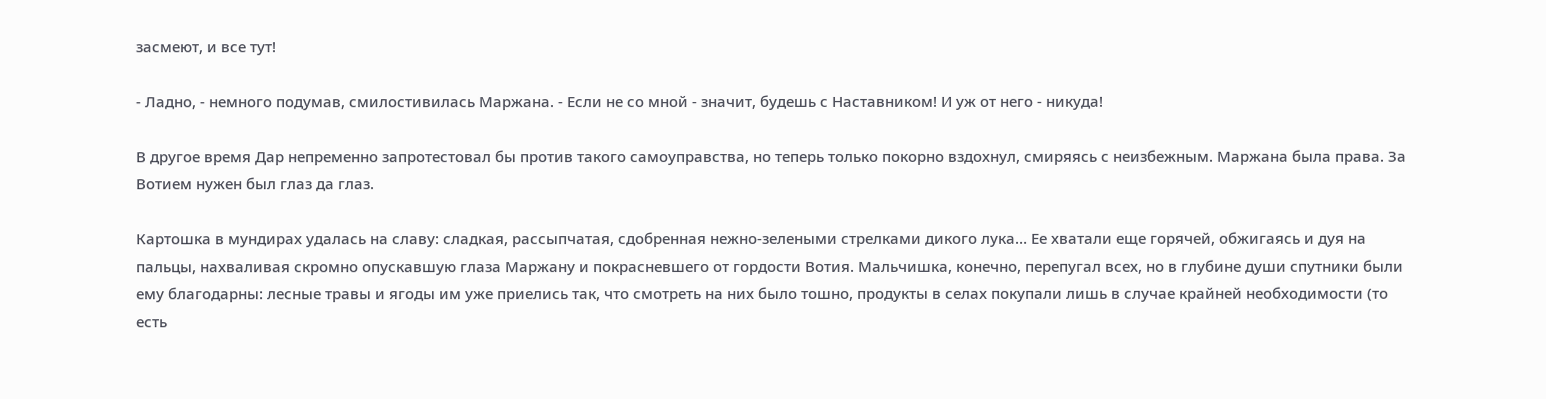засмеют, и все тут!

- Ладно, - немного подумав, смилостивилась Маржана. - Если не со мной - значит, будешь с Наставником! И уж от него - никуда!

В другое время Дар непременно запротестовал бы против такого самоуправства, но теперь только покорно вздохнул, смиряясь с неизбежным. Маржана была права. За Вотием нужен был глаз да глаз.

Картошка в мундирах удалась на славу: сладкая, рассыпчатая, сдобренная нежно-зелеными стрелками дикого лука… Ее хватали еще горячей, обжигаясь и дуя на пальцы, нахваливая скромно опускавшую глаза Маржану и покрасневшего от гордости Вотия. Мальчишка, конечно, перепугал всех, но в глубине души спутники были ему благодарны: лесные травы и ягоды им уже приелись так, что смотреть на них было тошно, продукты в селах покупали лишь в случае крайней необходимости (то есть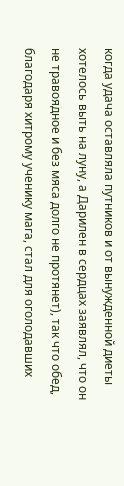когда удача оставляла путников и от вынужденной диеты хотелось выть на луну, а Дарилен в сердцах заявлял, что он не травоядное и без мяса долго не протянет), так что обед, благодаря хитрому ученику мага, стал для оголодавших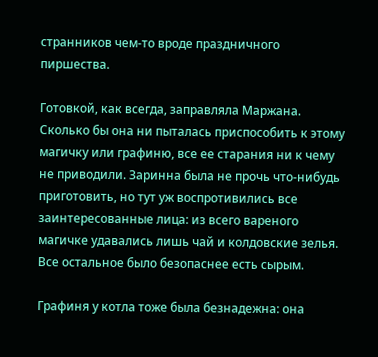странников чем-то вроде праздничного пиршества.

Готовкой, как всегда, заправляла Маржана. Сколько бы она ни пыталась приспособить к этому магичку или графиню, все ее старания ни к чему не приводили. Заринна была не прочь что-нибудь приготовить, но тут уж воспротивились все заинтересованные лица: из всего вареного магичке удавались лишь чай и колдовские зелья. Все остальное было безопаснее есть сырым.

Графиня у котла тоже была безнадежна: она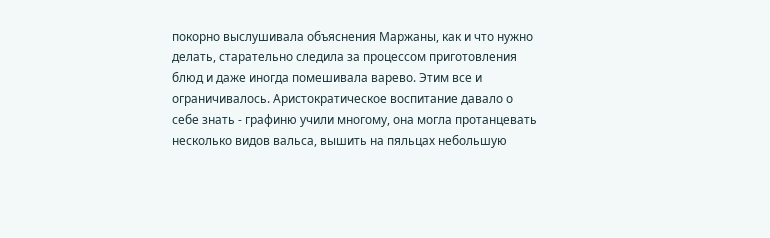покорно выслушивала объяснения Маржаны, как и что нужно делать, старательно следила за процессом приготовления блюд и даже иногда помешивала варево. Этим все и ограничивалось. Аристократическое воспитание давало о себе знать - графиню учили многому, она могла протанцевать несколько видов вальса, вышить на пяльцах небольшую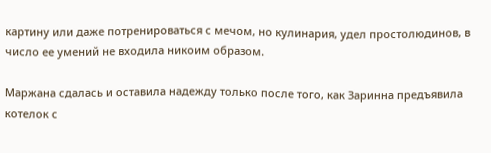картину или даже потренироваться с мечом, но кулинария, удел простолюдинов, в число ее умений не входила никоим образом.

Маржана сдалась и оставила надежду только после того, как Заринна предъявила котелок с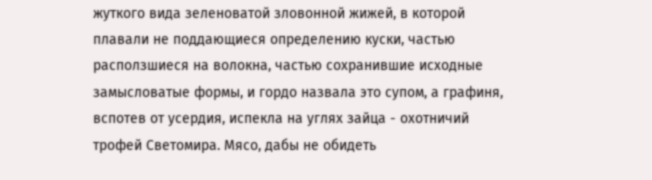жуткого вида зеленоватой зловонной жижей, в которой плавали не поддающиеся определению куски, частью расползшиеся на волокна, частью сохранившие исходные замысловатые формы, и гордо назвала это супом, а графиня, вспотев от усердия, испекла на углях зайца - охотничий трофей Светомира. Мясо, дабы не обидеть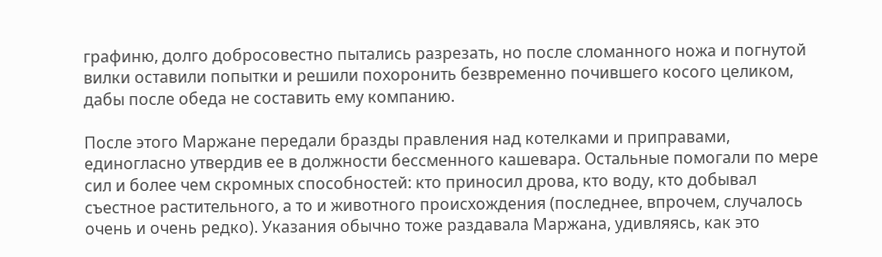графиню, долго добросовестно пытались разрезать, но после сломанного ножа и погнутой вилки оставили попытки и решили похоронить безвременно почившего косого целиком, дабы после обеда не составить ему компанию.

После этого Маржане передали бразды правления над котелками и приправами, единогласно утвердив ее в должности бессменного кашевара. Остальные помогали по мере сил и более чем скромных способностей: кто приносил дрова, кто воду, кто добывал съестное растительного, а то и животного происхождения (последнее, впрочем, случалось очень и очень редко). Указания обычно тоже раздавала Маржана, удивляясь, как это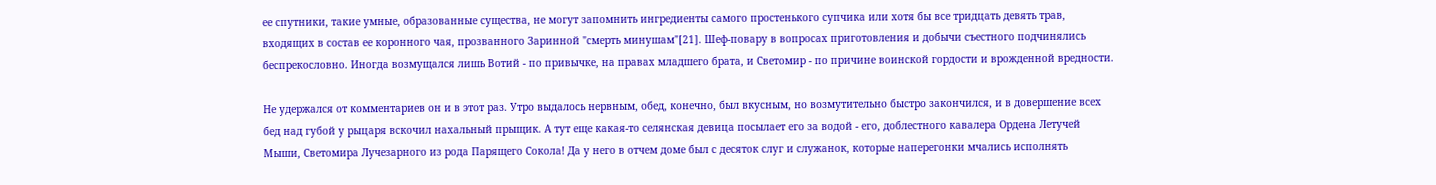ее спутники, такие умные, образованные существа, не могут запомнить ингредиенты самого простенького супчика или хотя бы все тридцать девять трав, входящих в состав ее коронного чая, прозванного Заринной "смерть минушам"[21]. Шеф-повару в вопросах приготовления и добычи съестного подчинялись беспрекословно. Иногда возмущался лишь Вотий - по привычке, на правах младшего брата, и Светомир - по причине воинской гордости и врожденной вредности.

Не удержался от комментариев он и в этот раз. Утро выдалось нервным, обед, конечно, был вкусным, но возмутительно быстро закончился, и в довершение всех бед над губой у рыцаря вскочил нахальный прыщик. А тут еще какая-то селянская девица посылает его за водой - его, доблестного кавалера Ордена Летучей Мыши, Светомира Лучезарного из рода Парящего Сокола! Да у него в отчем доме был с десяток слуг и служанок, которые наперегонки мчались исполнять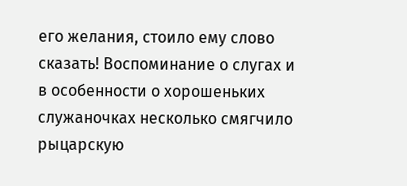его желания, стоило ему слово сказать! Воспоминание о слугах и в особенности о хорошеньких служаночках несколько смягчило рыцарскую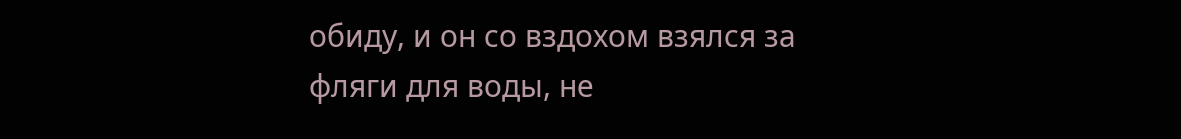обиду, и он со вздохом взялся за фляги для воды, не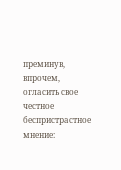преминув, впрочем, огласить свое честное беспристрастное мнение: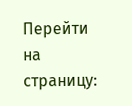Перейти на страницу: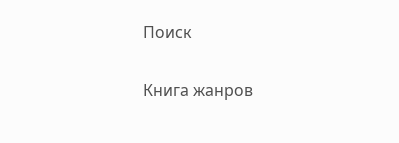Поиск

Книга жанров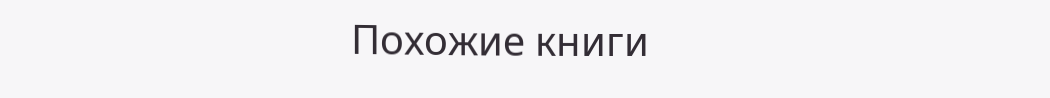Похожие книги